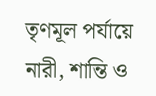তৃণমূল পর্যায়ে নারী, শান্তি ও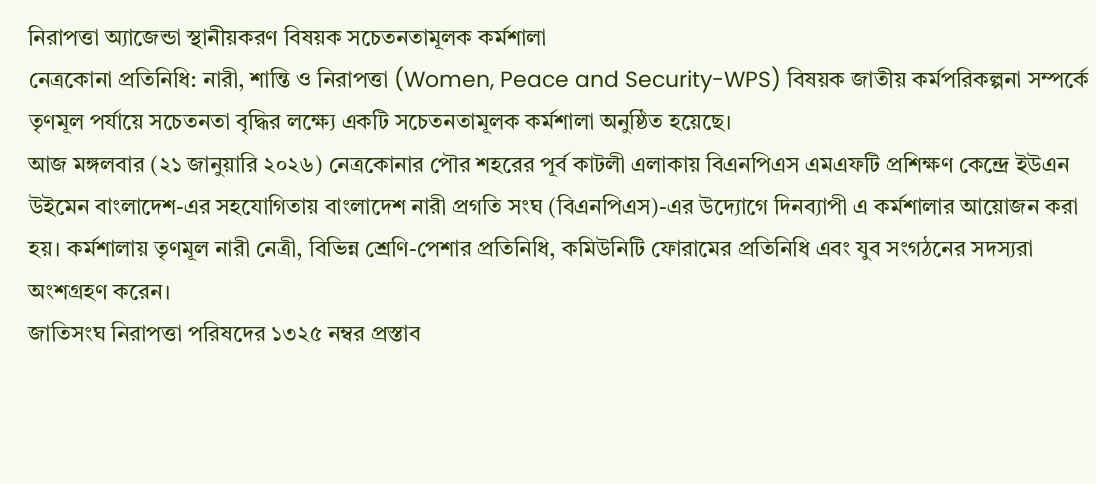নিরাপত্তা অ্যাজেন্ডা স্থানীয়করণ বিষয়ক সচেতনতামূলক কর্মশালা
নেত্রকোনা প্রতিনিধি: নারী, শান্তি ও নিরাপত্তা (Women, Peace and Security-WPS) বিষয়ক জাতীয় কর্মপরিকল্পনা সম্পর্কে তৃণমূল পর্যায়ে সচেতনতা বৃদ্ধির লক্ষ্যে একটি সচেতনতামূলক কর্মশালা অনুষ্ঠিত হয়েছে।
আজ মঙ্গলবার (২১ জানুয়ারি ২০২৬) নেত্রকোনার পৌর শহরের পূর্ব কাটলী এলাকায় বিএনপিএস এমএফটি প্রশিক্ষণ কেন্দ্রে ইউএন উইমেন বাংলাদেশ-এর সহযোগিতায় বাংলাদেশ নারী প্রগতি সংঘ (বিএনপিএস)-এর উদ্যোগে দিনব্যাপী এ কর্মশালার আয়োজন করা হয়। কর্মশালায় তৃণমূল নারী নেত্রী, বিভিন্ন শ্রেণি-পেশার প্রতিনিধি, কমিউনিটি ফোরামের প্রতিনিধি এবং যুব সংগঠনের সদস্যরা অংশগ্রহণ করেন।
জাতিসংঘ নিরাপত্তা পরিষদের ১৩২৫ নম্বর প্রস্তাব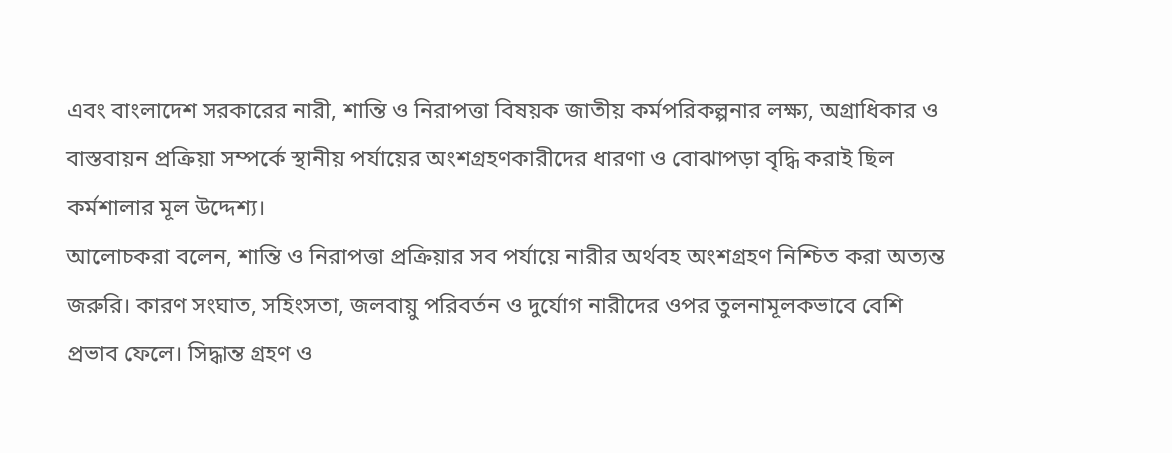এবং বাংলাদেশ সরকারের নারী, শান্তি ও নিরাপত্তা বিষয়ক জাতীয় কর্মপরিকল্পনার লক্ষ্য, অগ্রাধিকার ও বাস্তবায়ন প্রক্রিয়া সম্পর্কে স্থানীয় পর্যায়ের অংশগ্রহণকারীদের ধারণা ও বোঝাপড়া বৃদ্ধি করাই ছিল কর্মশালার মূল উদ্দেশ্য।
আলোচকরা বলেন, শান্তি ও নিরাপত্তা প্রক্রিয়ার সব পর্যায়ে নারীর অর্থবহ অংশগ্রহণ নিশ্চিত করা অত্যন্ত জরুরি। কারণ সংঘাত, সহিংসতা, জলবায়ু পরিবর্তন ও দুর্যোগ নারীদের ওপর তুলনামূলকভাবে বেশি প্রভাব ফেলে। সিদ্ধান্ত গ্রহণ ও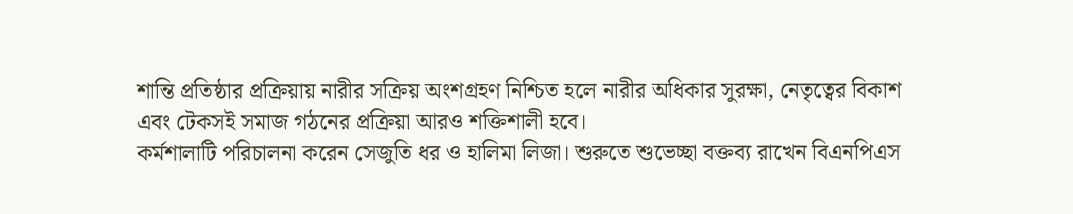শান্তি প্রতিষ্ঠার প্রক্রিয়ায় নারীর সক্রিয় অংশগ্রহণ নিশ্চিত হলে নারীর অধিকার সুরক্ষা, নেতৃত্বের বিকাশ এবং টেকসই সমাজ গঠনের প্রক্রিয়া আরও শক্তিশালী হবে।
কর্মশালাটি পরিচালনা করেন সেজুতি ধর ও হালিমা লিজা। শুরুতে শুভেচ্ছা বক্তব্য রাখেন বিএনপিএস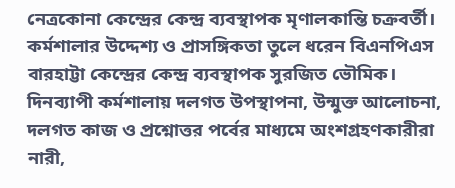নেত্রকোনা কেন্দ্রের কেন্দ্র ব্যবস্থাপক মৃণালকান্তি চক্রবর্তী। কর্মশালার উদ্দেশ্য ও প্রাসঙ্গিকতা তুলে ধরেন বিএনপিএস বারহাট্টা কেন্দ্রের কেন্দ্র ব্যবস্থাপক সুরজিত ভৌমিক।
দিনব্যাপী কর্মশালায় দলগত উপস্থাপনা, উন্মুক্ত আলোচনা, দলগত কাজ ও প্রশ্নোত্তর পর্বের মাধ্যমে অংশগ্রহণকারীরা নারী,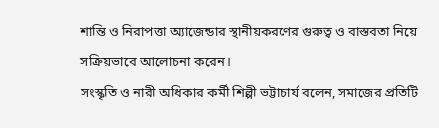শান্তি ও নিরাপত্তা অ্যাজেন্ডার স্থানীয়করণের গুরুত্ব ও বাস্তবতা নিয়ে সক্রিয়ভাবে আলোচনা করেন।
সংস্কৃতি ও নারী অধিকার কর্মী শিল্পী ভট্টাচার্য বলেন, সমাজের প্রতিটি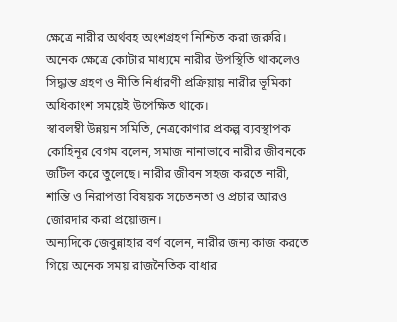ক্ষেত্রে নারীর অর্থবহ অংশগ্রহণ নিশ্চিত করা জরুরি। অনেক ক্ষেত্রে কোটার মাধ্যমে নারীর উপস্থিতি থাকলেও সিদ্ধান্ত গ্রহণ ও নীতি নির্ধারণী প্রক্রিয়ায় নারীর ভূমিকা অধিকাংশ সময়েই উপেক্ষিত থাকে।
স্বাবলম্বী উন্নয়ন সমিতি, নেত্রকোণার প্রকল্প ব্যবস্থাপক কোহিনূর বেগম বলেন, সমাজ নানাভাবে নারীর জীবনকে জটিল করে তুলেছে। নারীর জীবন সহজ করতে নারী, শান্তি ও নিরাপত্তা বিষয়ক সচেতনতা ও প্রচার আরও জোরদার করা প্রয়োজন।
অন্যদিকে জেবুন্নাহার বর্ণ বলেন, নারীর জন্য কাজ করতে গিয়ে অনেক সময় রাজনৈতিক বাধার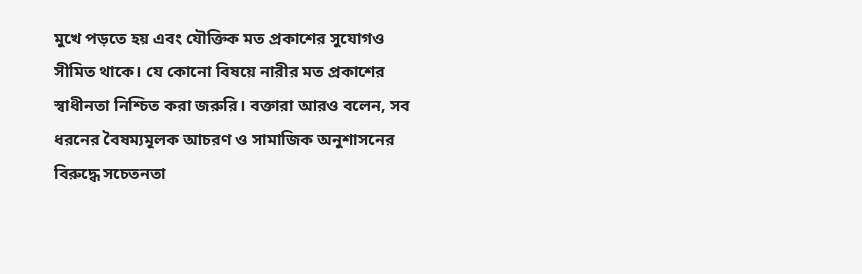মুখে পড়তে হয় এবং যৌক্তিক মত প্রকাশের সুযোগও সীমিত থাকে। যে কোনো বিষয়ে নারীর মত প্রকাশের স্বাধীনতা নিশ্চিত করা জরুরি। বক্তারা আরও বলেন, সব ধরনের বৈষম্যমূলক আচরণ ও সামাজিক অনুশাসনের বিরুদ্ধে সচেতনতা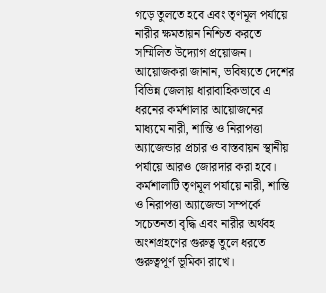গড়ে তুলতে হবে এবং তৃণমূল পর্যায়ে নারীর ক্ষমতায়ন নিশ্চিত করতে সম্মিলিত উদ্যোগ প্রয়োজন।
আয়োজকরা জানান, ভবিষ্যতে দেশের বিভিন্ন জেলায় ধারাবাহিকভাবে এ ধরনের কর্মশালার আয়োজনের মাধ্যমে নারী, শান্তি ও নিরাপত্তা অ্যাজেন্ডার প্রচার ও বাস্তবায়ন স্থানীয় পর্যায়ে আরও জোরদার করা হবে।
কর্মশালাটি তৃণমূল পর্যায়ে নারী, শান্তি ও নিরাপত্তা অ্যাজেন্ডা সম্পর্কে সচেতনতা বৃদ্ধি এবং নারীর অর্থবহ অংশগ্রহণের গুরুত্ব তুলে ধরতে গুরুত্বপূর্ণ ভূমিকা রাখে।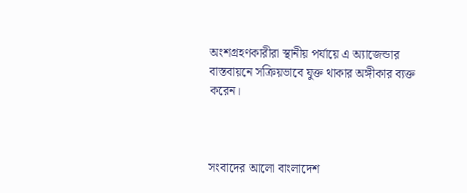অংশগ্রহণকারীরা স্থানীয় পর্যায়ে এ অ্যাজেন্ডার বাস্তবায়নে সক্রিয়ভাবে যুক্ত থাকার অঙ্গীকার ব্যক্ত করেন।



সংবাদের আলো বাংলাদেশ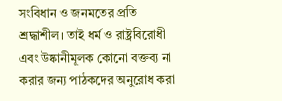সংবিধান ও জনমতের প্রতি শ্রদ্ধাশীল। তাই ধর্ম ও রাষ্ট্রবিরোধী এবং উষ্কানীমূলক কোনো বক্তব্য না করার জন্য পাঠকদের অনুরোধ করা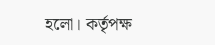হলো। কর্তৃপক্ষ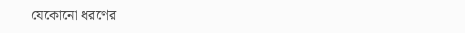যেকোনো ধরণের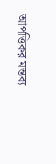আপত্তিকর মন্তব্য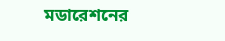মডারেশনের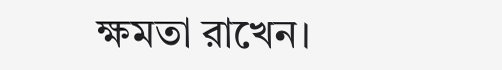ক্ষমতা রাখেন।